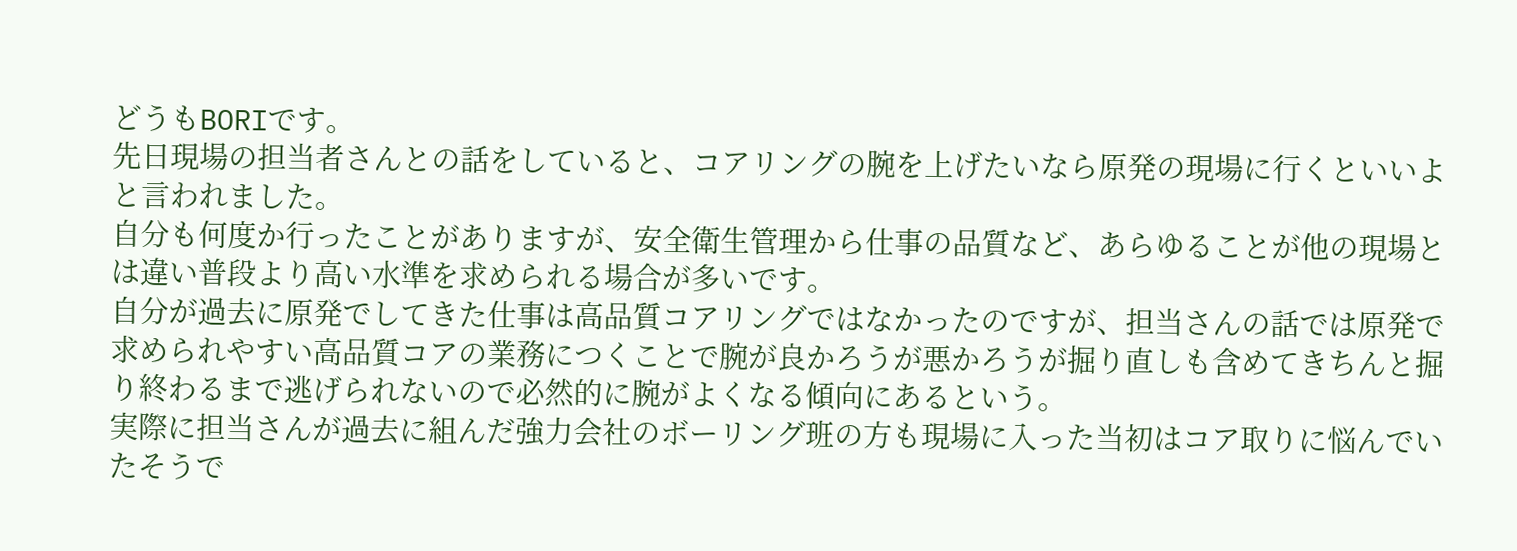どうもBORIです。
先日現場の担当者さんとの話をしていると、コアリングの腕を上げたいなら原発の現場に行くといいよと言われました。
自分も何度か行ったことがありますが、安全衛生管理から仕事の品質など、あらゆることが他の現場とは違い普段より高い水準を求められる場合が多いです。
自分が過去に原発でしてきた仕事は高品質コアリングではなかったのですが、担当さんの話では原発で求められやすい高品質コアの業務につくことで腕が良かろうが悪かろうが掘り直しも含めてきちんと掘り終わるまで逃げられないので必然的に腕がよくなる傾向にあるという。
実際に担当さんが過去に組んだ強力会社のボーリング班の方も現場に入った当初はコア取りに悩んでいたそうで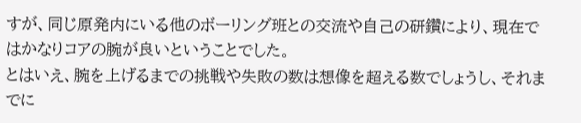すが、同じ原発内にいる他のボーリング班との交流や自己の研鑽により、現在ではかなりコアの腕が良いということでした。
とはいえ、腕を上げるまでの挑戦や失敗の数は想像を超える数でしょうし、それまでに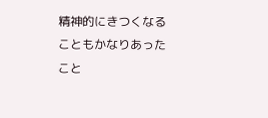精神的にきつくなることもかなりあったこと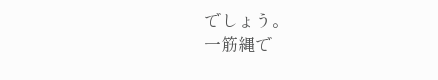でしょう。
一筋縄で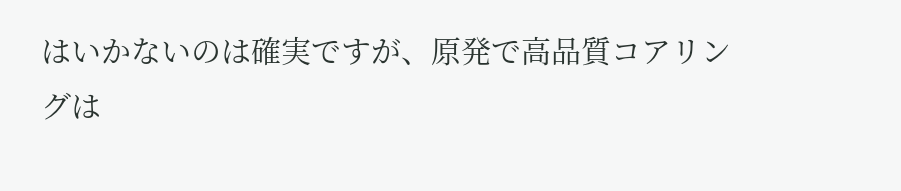はいかないのは確実ですが、原発で高品質コアリングは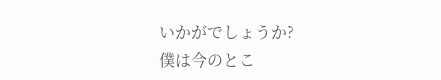いかがでしょうか?
僕は今のとこ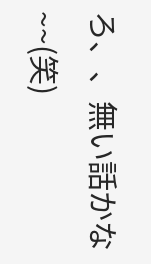ろ、、無い話かな~~(笑)